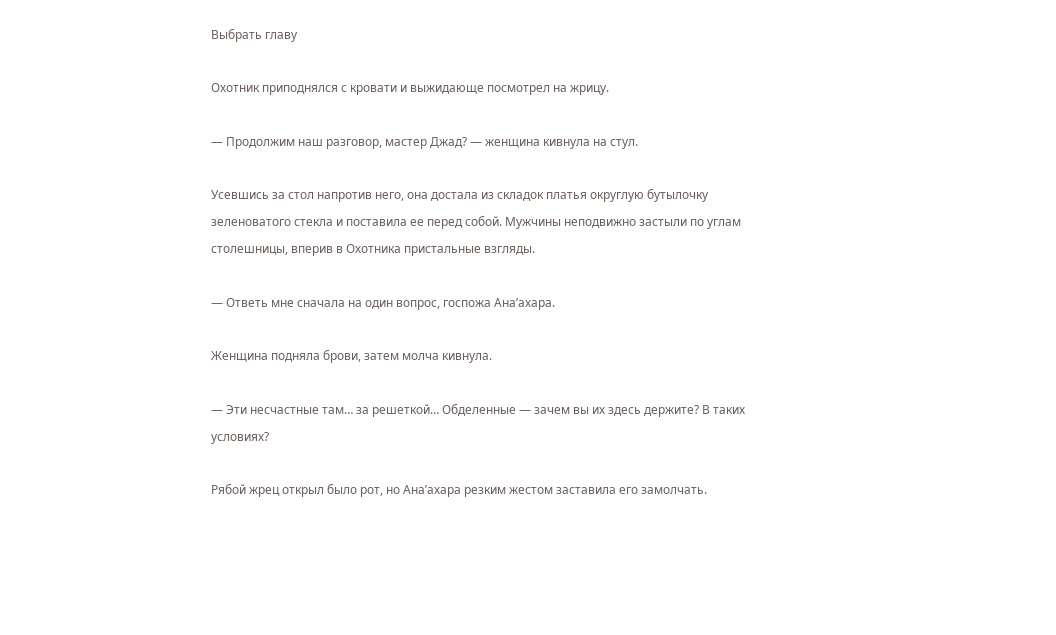Выбрать главу

Охотник приподнялся с кровати и выжидающе посмотрел на жрицу.

— Продолжим наш разговор, мастер Джад? — женщина кивнула на стул.

Усевшись за стол напротив него, она достала из складок платья округлую бутылочку зеленоватого стекла и поставила ее перед собой. Мужчины неподвижно застыли по углам столешницы, вперив в Охотника пристальные взгляды.

— Ответь мне сначала на один вопрос, госпожа Ана’ахара.

Женщина подняла брови, затем молча кивнула.

— Эти несчастные там… за решеткой… Обделенные — зачем вы их здесь держите? В таких условиях?

Рябой жрец открыл было рот, но Ана’ахара резким жестом заставила его замолчать.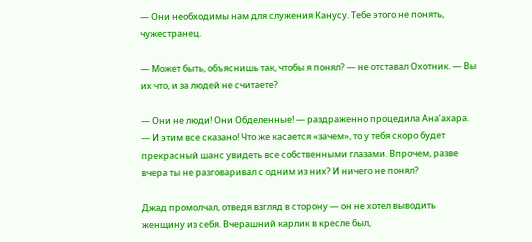— Они необходимы нам для служения Канусу. Тебе этого не понять, чужестранец.

— Может быть, объяснишь так, чтобы я понял? — не отставал Охотник. — Вы их что, и за людей не считаете?

— Они не люди! Они Обделенные! — раздраженно процедила Ана’ахара. — И этим все сказано! Что же касается «зачем», то у тебя скоро будет прекрасный шанс увидеть все собственными глазами. Впрочем, разве вчера ты не разговаривал с одним из них? И ничего не понял?

Джад промолчал, отведя взгляд в сторону — он не хотел выводить женщину из себя. Вчерашний карлик в кресле был,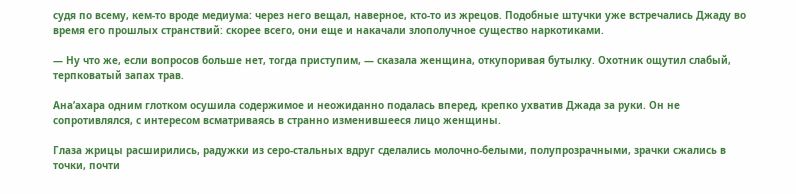судя по всему, кем-то вроде медиума: через него вещал, наверное, кто-то из жрецов. Подобные штучки уже встречались Джаду во время его прошлых странствий: скорее всего, они еще и накачали злополучное существо наркотиками.

— Ну что же, если вопросов больше нет, тогда приступим, — сказала женщина, откупоривая бутылку. Охотник ощутил слабый, терпковатый запах трав.

Ана’ахара одним глотком осушила содержимое и неожиданно подалась вперед, крепко ухватив Джада за руки. Он не сопротивлялся, с интересом всматриваясь в странно изменившееся лицо женщины.

Глаза жрицы расширились, радужки из серо-стальных вдруг сделались молочно-белыми, полупрозрачными, зрачки сжались в точки, почти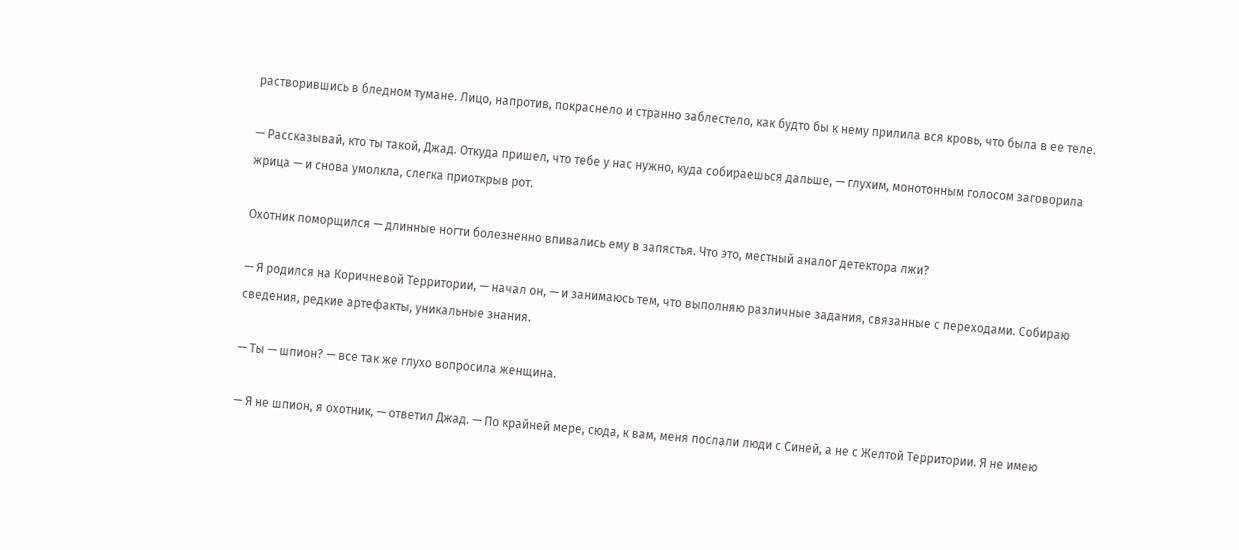растворившись в бледном тумане. Лицо, напротив, покраснело и странно заблестело, как будто бы к нему прилила вся кровь, что была в ее теле.

— Рассказывай, кто ты такой, Джад. Откуда пришел, что тебе у нас нужно, куда собираешься дальше, — глухим, монотонным голосом заговорила жрица — и снова умолкла, слегка приоткрыв рот.

Охотник поморщился — длинные ногти болезненно впивались ему в запястья. Что это, местный аналог детектора лжи?

— Я родился на Коричневой Территории, — начал он, — и занимаюсь тем, что выполняю различные задания, связанные с переходами. Собираю сведения, редкие артефакты, уникальные знания.

— Ты — шпион? — все так же глухо вопросила женщина.

— Я не шпион, я охотник, — ответил Джад. — По крайней мере, сюда, к вам, меня послали люди с Синей, а не с Желтой Территории. Я не имею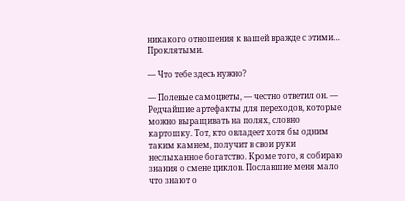никакого отношения к вашей вражде с этими… Проклятыми.

— Что тебе здесь нужно?

— Полевые самоцветы, — честно ответил он. — Редчайшие артефакты для переходов, которые можно выращивать на полях, словно картошку. Тот, кто овладеет хотя бы одним таким камнем, получит в свои руки неслыханное богатство. Кроме того, я собираю знания о смене циклов. Пославшие меня мало что знают о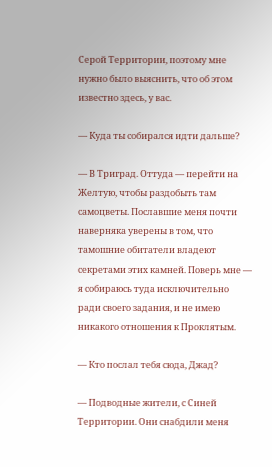Серой Территории, поэтому мне нужно было выяснить, что об этом известно здесь, у вас.

— Куда ты собирался идти дальше?

— В Триград. Оттуда — перейти на Желтую, чтобы раздобыть там самоцветы. Пославшие меня почти наверняка уверены в том, что тамошние обитатели владеют секретами этих камней. Поверь мне — я собираюсь туда исключительно ради своего задания, и не имею никакого отношения к Проклятым.

— Кто послал тебя сюда, Джад?

— Подводные жители, с Синей Территории. Они снабдили меня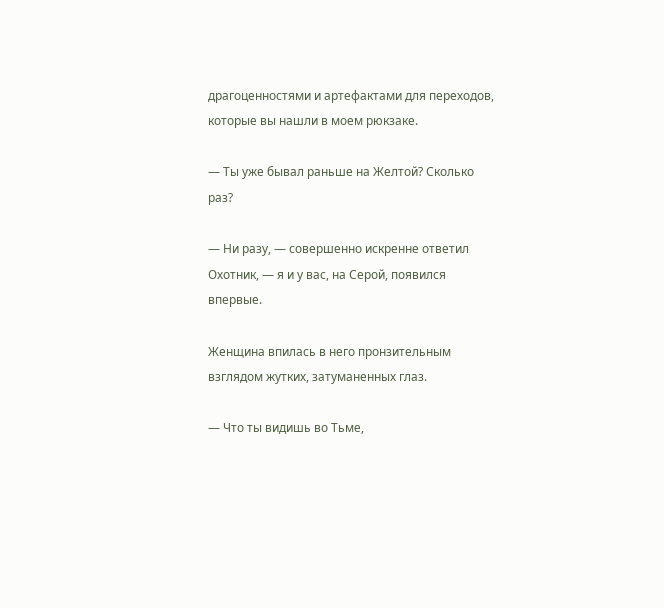драгоценностями и артефактами для переходов, которые вы нашли в моем рюкзаке.

— Ты уже бывал раньше на Желтой? Сколько раз?

— Ни разу, — совершенно искренне ответил Охотник, — я и у вас, на Серой, появился впервые.

Женщина впилась в него пронзительным взглядом жутких, затуманенных глаз.

— Что ты видишь во Тьме,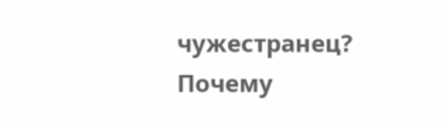чужестранец? Почему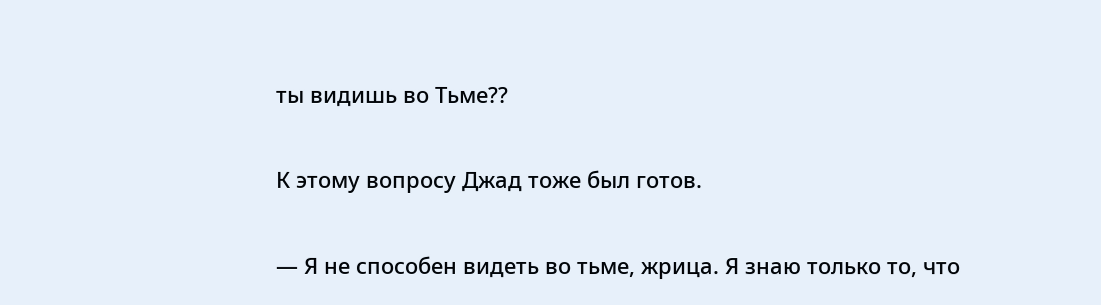ты видишь во Тьме??

К этому вопросу Джад тоже был готов.

— Я не способен видеть во тьме, жрица. Я знаю только то, что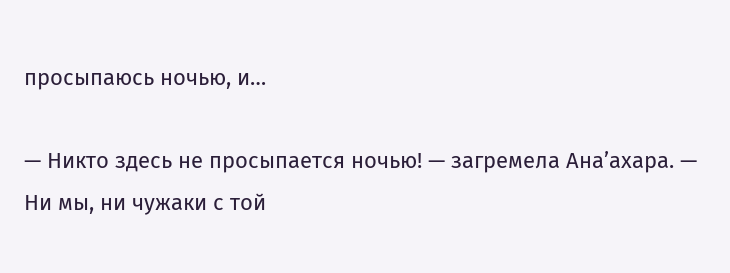просыпаюсь ночью, и…

— Никто здесь не просыпается ночью! — загремела Ана’ахара. — Ни мы, ни чужаки с той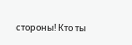стороны! Кто ты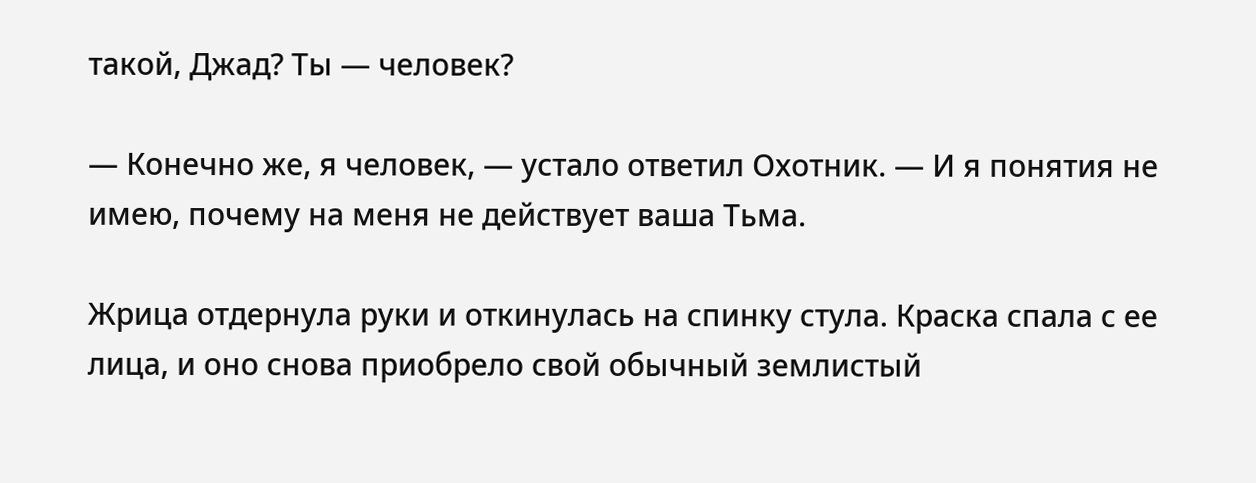такой, Джад? Ты — человек?

— Конечно же, я человек, — устало ответил Охотник. — И я понятия не имею, почему на меня не действует ваша Тьма.

Жрица отдернула руки и откинулась на спинку стула. Краска спала с ее лица, и оно снова приобрело свой обычный землистый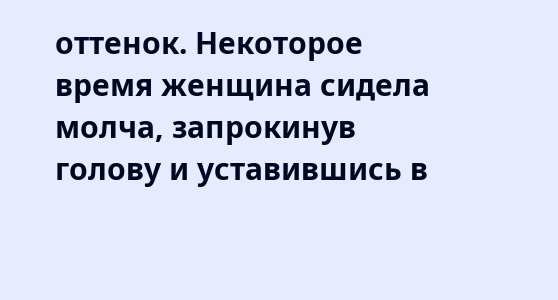оттенок. Некоторое время женщина сидела молча, запрокинув голову и уставившись в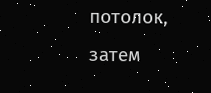потолок, затем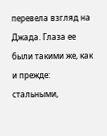перевела взгляд на Джада. Глаза ее были такими же, как и прежде: стальными,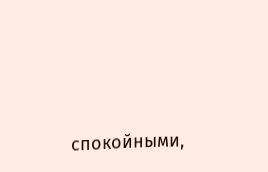спокойными,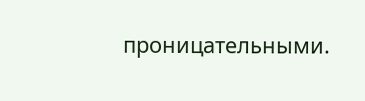проницательными.